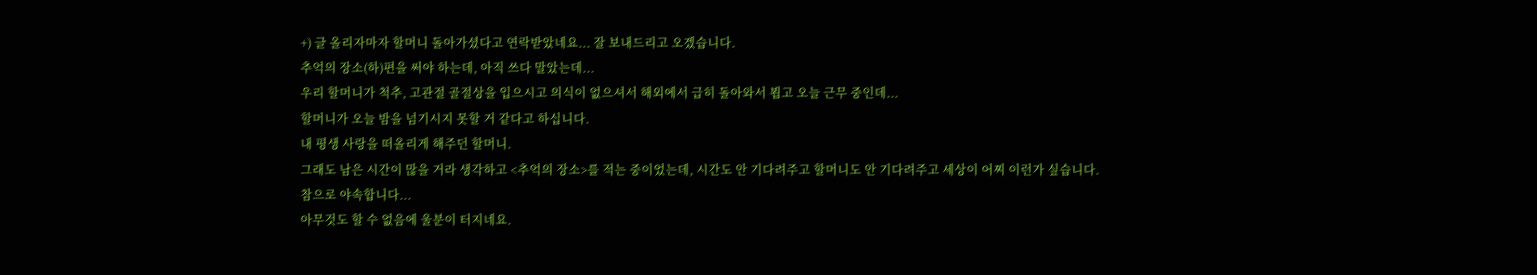+) 글 올리자마자 할머니 돌아가셨다고 연락받았네요... 잘 보내드리고 오겠습니다.
추억의 장소(하)편을 써야 하는데, 아직 쓰다 말았는데...
우리 할머니가 척추, 고관절 골절상을 입으시고 의식이 없으셔서 해외에서 급히 돌아와서 뵙고 오늘 근무 중인데...
할머니가 오늘 밤을 넘기시지 못할 거 같다고 하십니다.
내 평생 사랑을 떠올리게 해주던 할머니.
그래도 남은 시간이 많을 거라 생각하고 <추억의 장소>를 적는 중이었는데, 시간도 안 기다려주고 할머니도 안 기다려주고 세상이 어찌 이런가 싶습니다.
참으로 야속합니다...
아무것도 할 수 없음에 울분이 터지네요.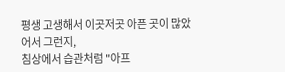평생 고생해서 이곳저곳 아픈 곳이 많았어서 그런지,
침상에서 습관처럼 "아프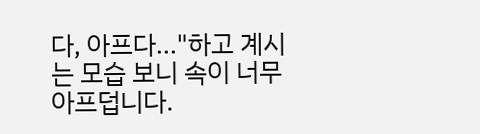다, 아프다..."하고 계시는 모습 보니 속이 너무 아프덥니다.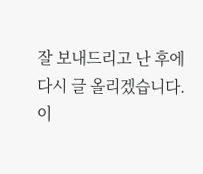잘 보내드리고 난 후에 다시 글 올리겠습니다.
이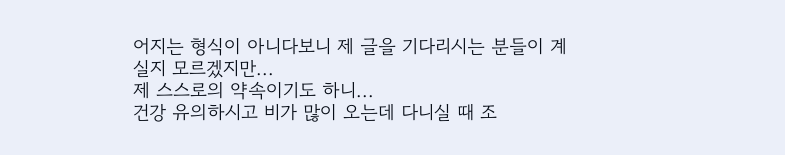어지는 형식이 아니다보니 제 글을 기다리시는 분들이 계실지 모르겠지만...
제 스스로의 약속이기도 하니...
건강 유의하시고 비가 많이 오는데 다니실 때 조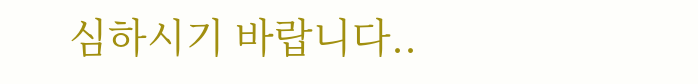심하시기 바랍니다..